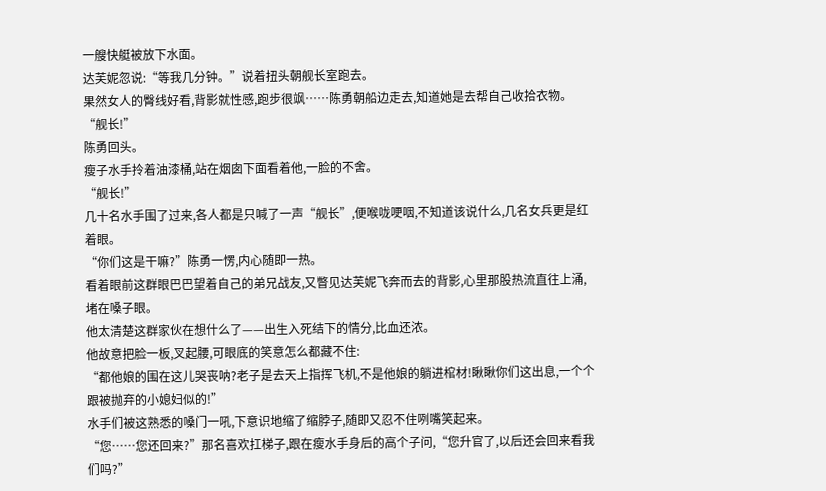一艘快艇被放下水面。
达芙妮忽说:“等我几分钟。”说着扭头朝舰长室跑去。
果然女人的臀线好看,背影就性感,跑步很飒……陈勇朝船边走去,知道她是去帮自己收拾衣物。
“舰长!”
陈勇回头。
瘦子水手拎着油漆桶,站在烟囱下面看着他,一脸的不舍。
“舰长!”
几十名水手围了过来,各人都是只喊了一声“舰长”,便喉咙哽咽,不知道该说什么,几名女兵更是红着眼。
“你们这是干嘛?”陈勇一愣,内心随即一热。
看着眼前这群眼巴巴望着自己的弟兄战友,又瞥见达芙妮飞奔而去的背影,心里那股热流直往上涌,堵在嗓子眼。
他太清楚这群家伙在想什么了——出生入死结下的情分,比血还浓。
他故意把脸一板,叉起腰,可眼底的笑意怎么都藏不住:
“都他娘的围在这儿哭丧呐?老子是去天上指挥飞机,不是他娘的躺进棺材!瞅瞅你们这出息,一个个跟被抛弃的小媳妇似的!”
水手们被这熟悉的嗓门一吼,下意识地缩了缩脖子,随即又忍不住咧嘴笑起来。
“您……您还回来?”那名喜欢扛梯子,跟在瘦水手身后的高个子问,“您升官了,以后还会回来看我们吗?”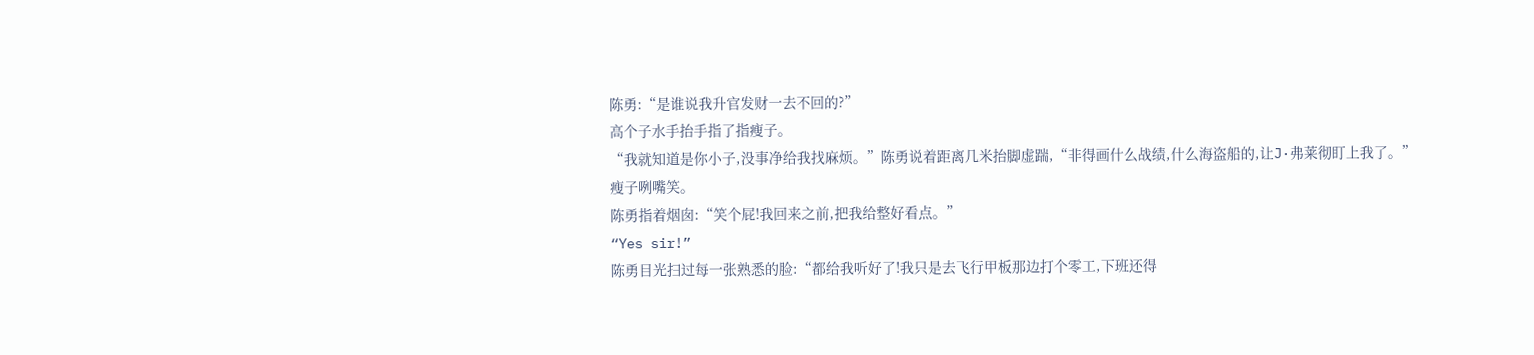陈勇:“是谁说我升官发财一去不回的?”
高个子水手抬手指了指瘦子。
“我就知道是你小子,没事净给我找麻烦。”陈勇说着距离几米抬脚虚踹,“非得画什么战绩,什么海盗船的,让J·弗莱彻盯上我了。”
瘦子咧嘴笑。
陈勇指着烟囱:“笑个屁!我回来之前,把我给整好看点。”
“Yes sir!”
陈勇目光扫过每一张熟悉的脸:“都给我听好了!我只是去飞行甲板那边打个零工,下班还得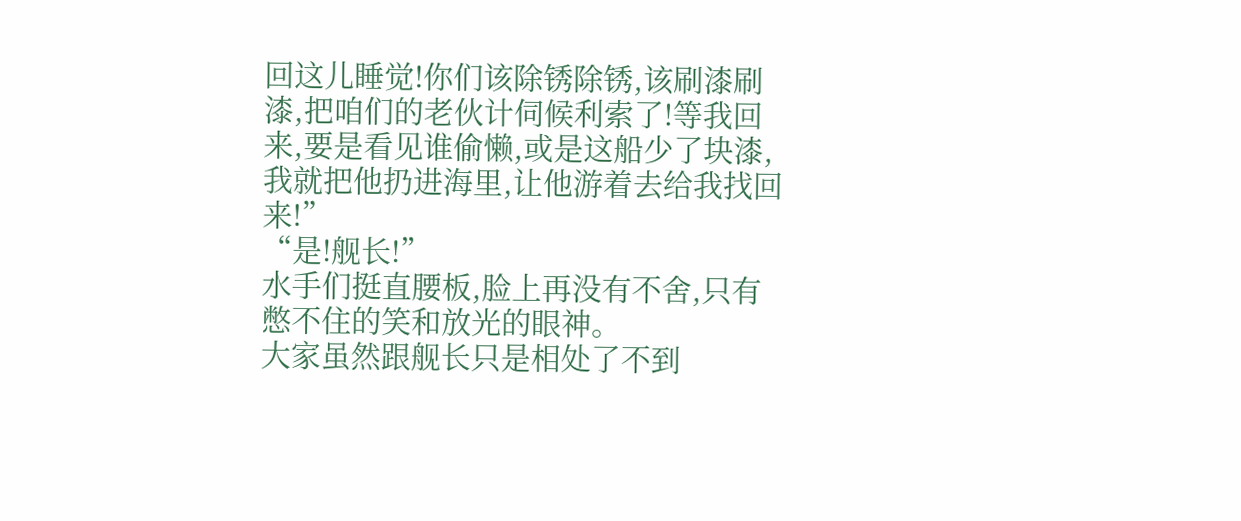回这儿睡觉!你们该除锈除锈,该刷漆刷漆,把咱们的老伙计伺候利索了!等我回来,要是看见谁偷懒,或是这船少了块漆,我就把他扔进海里,让他游着去给我找回来!”
“是!舰长!”
水手们挺直腰板,脸上再没有不舍,只有憋不住的笑和放光的眼神。
大家虽然跟舰长只是相处了不到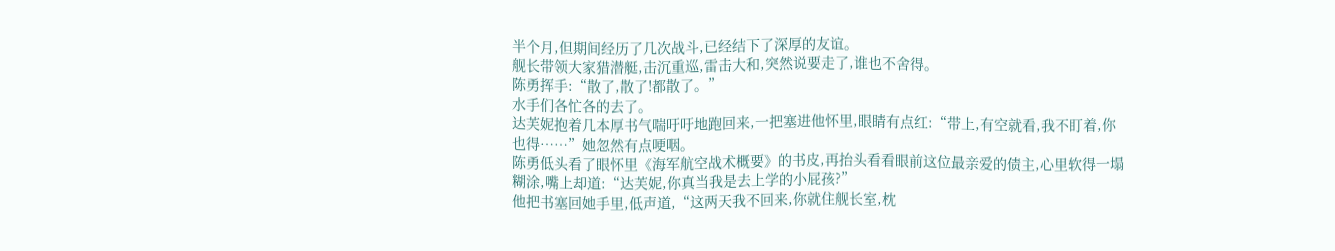半个月,但期间经历了几次战斗,已经结下了深厚的友谊。
舰长带领大家猎潜艇,击沉重巡,雷击大和,突然说要走了,谁也不舍得。
陈勇挥手:“散了,散了!都散了。”
水手们各忙各的去了。
达芙妮抱着几本厚书气喘吁吁地跑回来,一把塞进他怀里,眼睛有点红:“带上,有空就看,我不盯着,你也得……”她忽然有点哽咽。
陈勇低头看了眼怀里《海军航空战术概要》的书皮,再抬头看看眼前这位最亲爱的债主,心里软得一塌糊涂,嘴上却道:“达芙妮,你真当我是去上学的小屁孩?”
他把书塞回她手里,低声道,“这两天我不回来,你就住舰长室,枕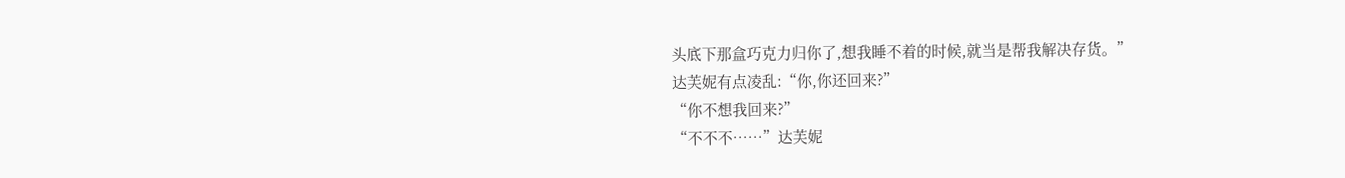头底下那盒巧克力归你了,想我睡不着的时候,就当是帮我解决存货。”
达芙妮有点凌乱:“你,你还回来?”
“你不想我回来?”
“不不不……”达芙妮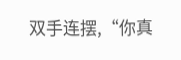双手连摆,“你真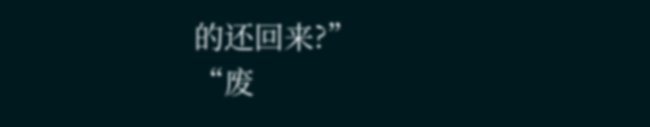的还回来?”
“废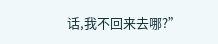话,我不回来去哪?”